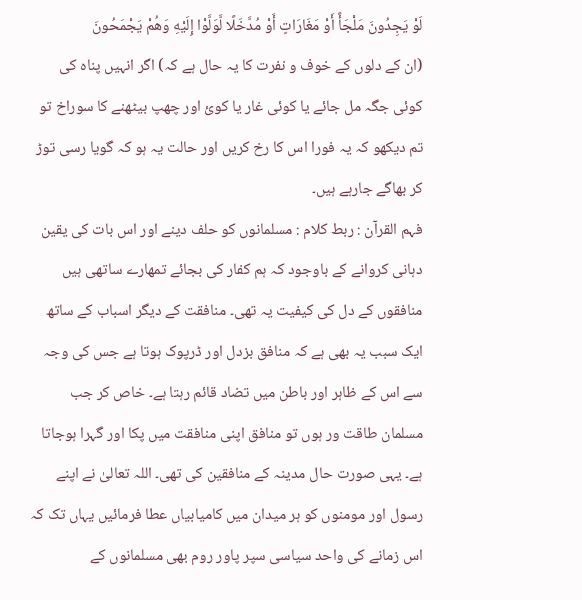لَوْ يَجِدُونَ مَلْجَأً أَوْ مَغَارَاتٍ أَوْ مُدَّخَلًا لَّوَلَّوْا إِلَيْهِ وَهُمْ يَجْمَحُونَ
(ان کے دلوں کے خوف و نفرت کا یہ حال ہے کہ) اگر انہیں پناہ کی کوئی جگہ مل جائے یا کوئی غار یا کوئ اور چھپ بیٹھنے کا سوراخ تو تم دیکھو کہ یہ فورا اس کا رخ کریں اور حالت یہ ہو کہ گویا رسی توڑ کر بھاگے جارہے ہیں۔
فہم القرآن : ربط کلام : مسلمانوں کو حلف دینے اور اس بات کی یقین دہانی کروانے کے باوجود کہ ہم کفار کی بجائے تمھارے ساتھی ہیں منافقوں کے دل کی کیفیت یہ تھی۔ منافقت کے دیگر اسباب کے ساتھ ایک سبب یہ بھی ہے کہ منافق بزدل اور ڈرپوک ہوتا ہے جس کی وجہ سے اس کے ظاہر اور باطن میں تضاد قائم رہتا ہے۔ خاص کر جب مسلمان طاقت ور ہوں تو منافق اپنی منافقت میں پکا اور گہرا ہوجاتا ہے۔ یہی صورت حال مدینہ کے منافقین کی تھی۔ اللہ تعالیٰ نے اپنے رسول اور مومنوں کو ہر میدان میں کامیابیاں عطا فرمائیں یہاں تک کہ اس زمانے کی واحد سیاسی سپر پاور روم بھی مسلمانوں کے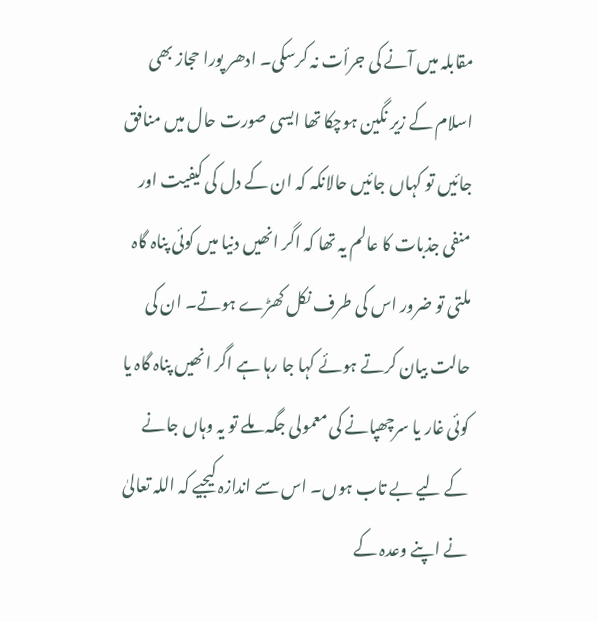مقابلہ میں آنے کی جرأت نہ کرسکی۔ ادھر پورا حجاز بھی اسلام کے زیر نگین ہوچکا تھا ایسی صورت حال میں منافق جائیں تو کہاں جائیں حالانکہ کہ ان کے دل کی کیفیت اور منفی جذبات کا عالم یہ تھا کہ اگر انھیں دنیا میں کوئی پناہ گاہ ملتی تو ضرور اس کی طرف نکل کھڑے ہوتے۔ ان کی حالت بیان کرتے ہوئے کہا جا رہا ہے اگر انھیں پناہ گاہ یا کوئی غار یا سرچھپانے کی معمولی جگہ ملے تو یہ وہاں جانے کے لیے بے تاب ہوں۔ اس سے اندازہ کیجیے کہ اللہ تعالیٰ نے اپنے وعدہ کے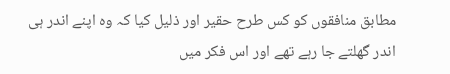مطابق منافقوں کو کس طرح حقیر اور ذلیل کیا کہ وہ اپنے اندر ہی اندر گھلتے جا رہے تھے اور اس فکر میں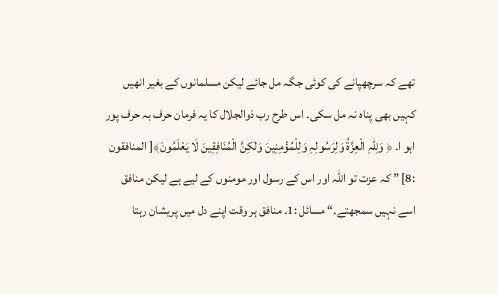تھے کہ سرچھپانے کی کوئی جگہ مل جائے لیکن مسلمانوں کے بغیر انھیں کہیں بھی پناہ نہ مل سکی۔ اس طرح رب ذوالجلال کا یہ فرمان حرف بہ حرف پور اہو ا۔ ﴿ وَلِلّٰہِ الْعِزَّۃُ وَلِرَسُولِہِ وَلِلْمُؤْمِنِینَ وَلٰکِنَّ الْمُنَافِقِینَ لَا یَعْلَمُونَ﴾[ المنافقون :8] ” کہ عزت تو اللہ اور اس کے رسول اور مومنوں کے لیے ہے لیکن منافق اسے نہیں سمجھتے۔“ مسائل :1۔ منافق ہر وقت اپنے دل میں پریشان رہتا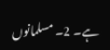ہے۔ 2۔ مسلمانوں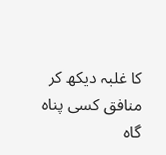کا غلبہ دیکھ کر منافق کسی پناہ گاہ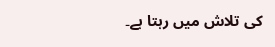کی تلاش میں رہتا ہے۔